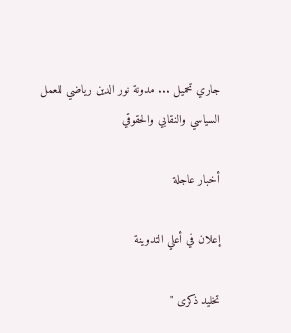جاري تحميل ... مدونة نور الدين رياضي للعمل السياسي والنقابي والحقوقي

أخبار عاجلة

إعلان في أعلي التدوينة

تخليد ذكرى "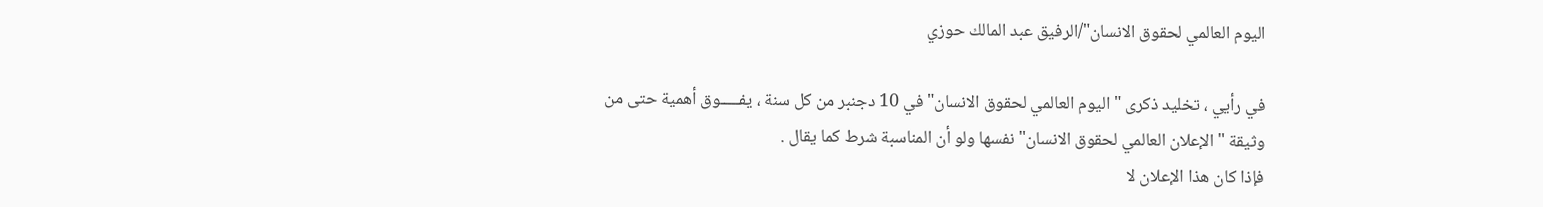اليوم العالمي لحقوق الانسان"/الرفيق عبد المالك حوزي

في رأيي ، تخليد ذكرى " اليوم العالمي لحقوق الانسان" في 10 دجنبر من كل سنة ، يفـــــوق أهمية حتى من وثيقة " الإعلان العالمي لحقوق الانسان" نفسها ولو أن المناسبة شرط كما يقال .
فإذا كان هذا الإعلان لا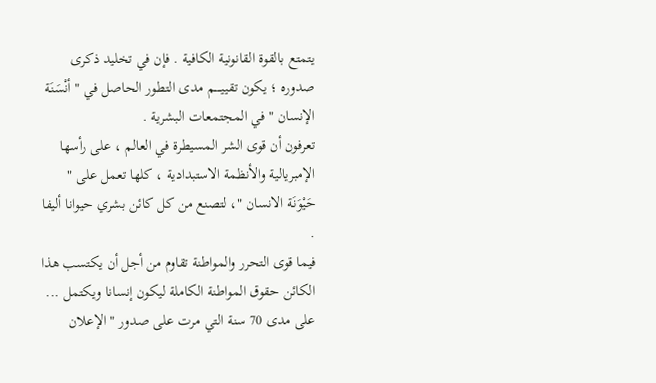يتمتع بالقوة القانونية الكافية . فإن في تخليد ذكرى صدوره ؛ يكون تقييـــــم مدى التطور الحاصل في " أنْسَنَة الإنسان " في المجتمعات البشرية .
تعرفون أن قوى الشر المسيطرة في العالم ، على رأسها الإمبريالية والأنظمة الاستبدادية ، كلها تعمل على " حَيْوَنَة الانسان "، لتصنع من كل كائن بشري حيوانا أليفا .
فيما قوى التحرر والمواطنة تقاوم من أجل أن يكتسب هذا الكائن حقوق المواطنة الكاملة ليكون إنسانا ويكتمل ...
على مدى 70 سنة التي مرت على صدور " الإعلان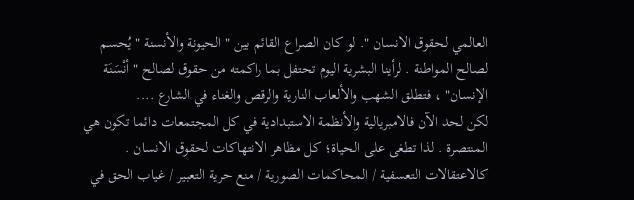العالمي لحقوق الانسان ". لو كان الصراع القائم بين " الحيونة والأنسنة " يُحسم لصالح المواطنة . لرأينا البشرية اليوم تحتفل بما راكمته من حقوق لصالح " أنْسَنَة الإنسان" ، فتطلق الشهب والألعاب النارية والرقص والغناء في الشارع ....
لكن لحد الآن فالامبريالية والأنظمة الاستبدادية في كل المجتمعات دائما تكون هي المنتصرة . لذا تطغى على الحياة؛ كل مظاهر الانتهاكات لحقوق الانسان . كالاعتقالات التعسفية / المحاكمات الصورية / منع حرية التعبير / غياب الحق في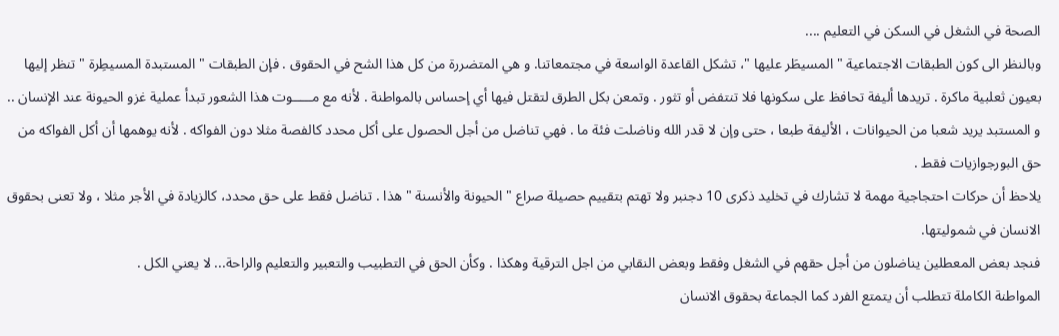الصحة في الشغل في السكن في التعليم ....
وبالنظر الى كون الطبقات الاجتماعية " المسيطَر عليها "، تشكل القاعدة الواسعة في مجتمعاتنا. و هي المتضررة من كل هذا الشح في الحقوق . فإن الطبقات " المستبدة المسيطِرة " تنظر إليها بعيون ثعلبية ماكرة . تريدها أليفة تحافظ على سكونها فلا تنتفض أو تثور . وتمعن بكل الطرق لتقتل فيها أي إحساس بالمواطنة . لأنه مع مـــــوت هذا الشعور تبدأ عملية غزو الحيونة عند الإنسان ..
و المستبد يريد شعبا من الحيوانات ، الأليفة طبعا ، حتى وإن لا قدر الله وناضلت فئة ما . فهي تناضل من أجل الحصول على أكل محدد كالفصة مثلا دون الفواكه . لأنه يوهمها أن أكل الفواكه من حق البورجوازيات فقط .
يلاحظ أن حركات احتجاجية مهمة لا تشارك في تخليد ذكرى 10 دجنبر ولا تهتم بتقييم حصيلة صراع " الحيونة والأنسنة " هذا . تناضل فقط على حق محدد، كالزيادة في الأجر مثلا ، ولا تعنى بحقوق الانسان في شموليتها.
فنجد بعض المعطلين يناضلون من أجل حقهم في الشغل وفقط وبعض النقابي من اجل الترقية وهكذا . وكأن الحق في التطبيب والتعبير والتعليم والراحة... لا يعني الكل .
المواطنة الكاملة تتطلب أن يتمتع الفرد كما الجماعة بحقوق الانسان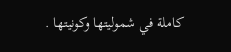كاملة في شموليتها وكونيتها .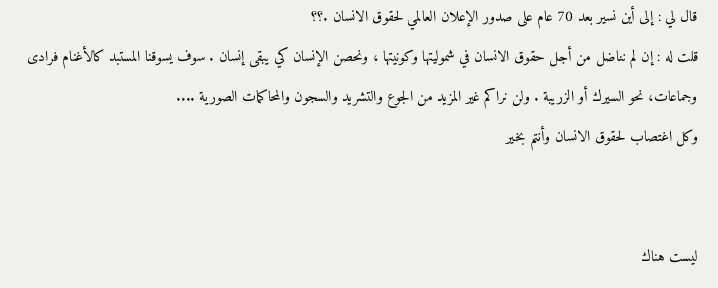قال لي : إلى أين نسير بعد 70 عام على صدور الإعلان العالمي لحقوق الانسان .؟؟
قلت له : إن لم نناضل من أجل حقوق الانسان في شموليتها وكونيتها ، ونحصن الإنسان كي يبقى إنسان . سوف يسوقنا المستبد كالأغنام فرادى وجماعات، نحو السيرك أو الزريبة . ولن نراكم غير المزيد من الجوع والتشريد والسجون والمحاكمات الصورية ....
وكل اغتصاب لحقوق الانسان وأنتم بخير


ليست هناك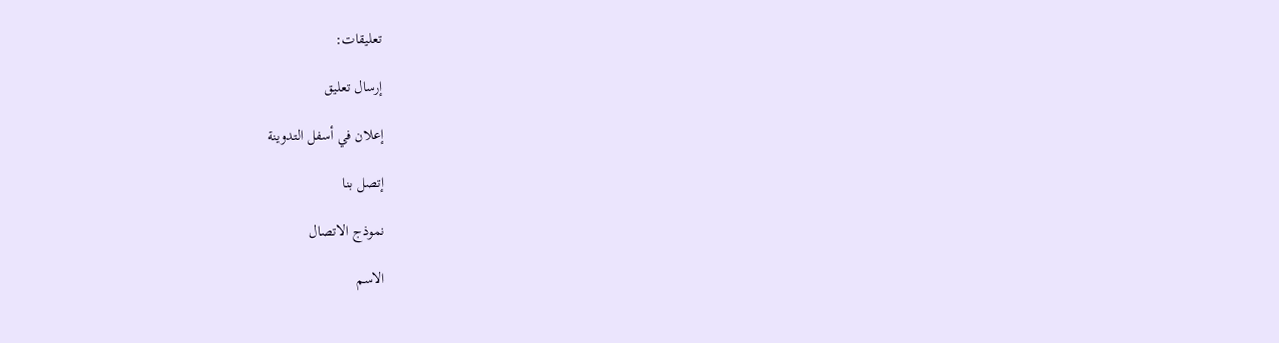تعليقات:

إرسال تعليق

إعلان في أسفل التدوينة

إتصل بنا

نموذج الاتصال

الاسم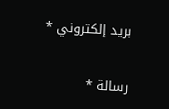بريد إلكتروني *

رسالة *